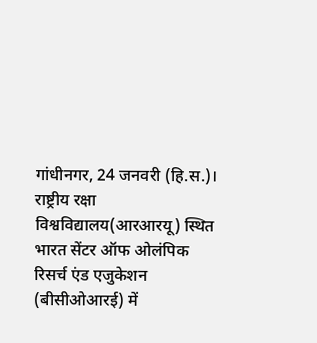गांधीनगर, 24 जनवरी (हि.स.)। राष्ट्रीय रक्षा विश्वविद्यालय(आरआरयू) स्थित भारत सेंटर ऑफ ओलंपिक रिसर्च एंड एजुकेशन (बीसीओआरई) में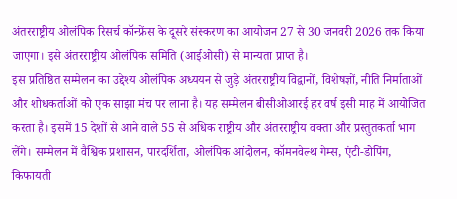अंतरराष्ट्रीय ओलंपिक रिसर्च कॉन्फ्रेंस के दूसरे संस्करण का आयोजन 27 से 30 जनवरी 2026 तक किया जाएगा। इसे अंतरराष्ट्रीय ओलंपिक समिति (आईओसी) से मान्यता प्राप्त है।
इस प्रतिष्ठित सम्मेलन का उद्देश्य ओलंपिक अध्ययन से जुड़े अंतरराष्ट्रीय विद्वानों, विशेषज्ञों, नीति निर्माताओं और शोधकर्ताओं को एक साझा मंच पर लाना है। यह सम्मेलन बीसीओआरई हर वर्ष इसी माह में आयोजित करता है। इसमें 15 देशों से आने वाले 55 से अधिक राष्ट्रीय और अंतरराष्ट्रीय वक्ता और प्रस्तुतकर्ता भाग लेंगे। सम्मेलन में वैश्विक प्रशासन, पारदर्शिता, ओलंपिक आंदोलन, कॉमनवेल्थ गेम्स, एंटी-डोपिंग, किफायती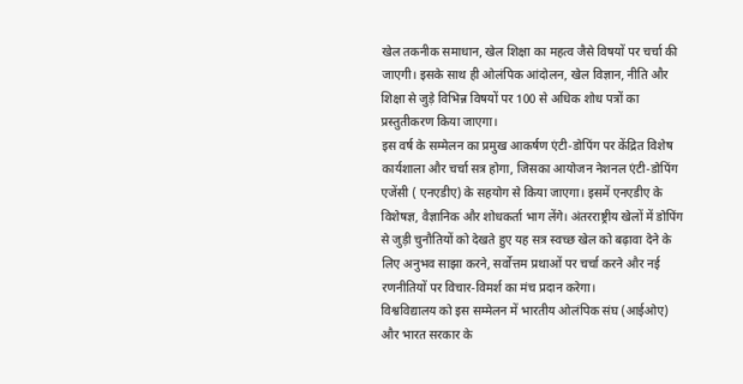खेल तकनीक समाधान, खेल शिक्षा का महत्व जैसे विषयों पर चर्चा की जाएगी। इसके साथ ही ओलंपिक आंदोलन, खेल विज्ञान, नीति और शिक्षा से जुड़े विभिन्न विषयों पर 100 से अधिक शोध पत्रों का प्रस्तुतीकरण किया जाएगा।
इस वर्ष के सम्मेलन का प्रमुख आकर्षण एंटी-डोपिंग पर केंद्रित विशेष कार्यशाला और चर्चा सत्र होगा, जिसका आयोजन नेशनल एंटी-डोपिंग एजेंसी ( एनएडीए) के सहयोग से किया जाएगा। इसमें एनएडीए के विशेषज्ञ, वैज्ञानिक और शोधकर्ता भाग लेंगे। अंतरराष्ट्रीय खेलों में डोपिंग से जुड़ी चुनौतियों को देखते हुए यह सत्र स्वच्छ खेल को बढ़ावा देने के लिए अनुभव साझा करने, सर्वोत्तम प्रथाओं पर चर्चा करने और नई रणनीतियों पर विचार-विमर्श का मंच प्रदान करेगा।
विश्वविद्यालय को इस सम्मेलन में भारतीय ओलंपिक संघ (आईओए) और भारत सरकार के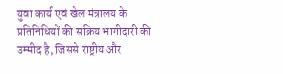युवा कार्य एवं खेल मंत्रालय के प्रतिनिधियों की सक्रिय भागीदारी की उम्मीद है, जिससे राष्ट्रीय और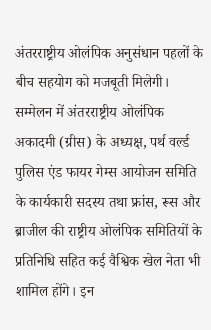अंतरराष्ट्रीय ओलंपिक अनुसंधान पहलों के बीच सहयोग को मजबूती मिलेगी। सम्मेलन में अंतरराष्ट्रीय ओलंपिक अकादमी (ग्रीस) के अध्यक्ष, पर्थ वर्ल्ड पुलिस एंड फायर गेम्स आयोजन समिति के कार्यकारी सदस्य तथा फ्रांस, रूस और ब्राजील की राष्ट्रीय ओलंपिक समितियों के प्रतिनिधि सहित कई वैश्विक खेल नेता भी शामिल होंगे। इन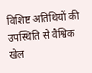विशिष्ट अतिथियों की उपस्थिति से वैश्विक खेल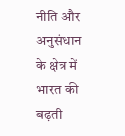नीति और अनुसंधान के क्षेत्र में भारत की बढ़ती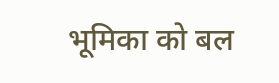भूमिका को बल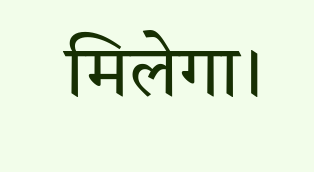मिलेगा।